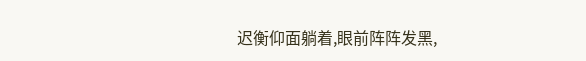迟衡仰面躺着,眼前阵阵发黑,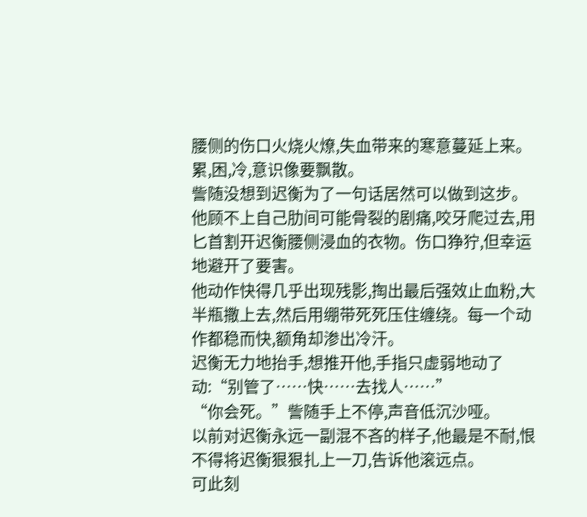腰侧的伤口火烧火燎,失血带来的寒意蔓延上来。累,困,冷,意识像要飘散。
訾随没想到迟衡为了一句话居然可以做到这步。
他顾不上自己肋间可能骨裂的剧痛,咬牙爬过去,用匕首割开迟衡腰侧浸血的衣物。伤口狰狞,但幸运地避开了要害。
他动作快得几乎出现残影,掏出最后强效止血粉,大半瓶撒上去,然后用绷带死死压住缠绕。每一个动作都稳而快,额角却渗出冷汗。
迟衡无力地抬手,想推开他,手指只虚弱地动了动:“别管了……快……去找人……”
“你会死。”訾随手上不停,声音低沉沙哑。
以前对迟衡永远一副混不吝的样子,他最是不耐,恨不得将迟衡狠狠扎上一刀,告诉他滚远点。
可此刻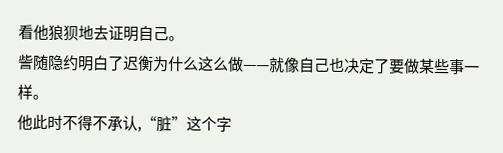看他狼狈地去证明自己。
訾随隐约明白了迟衡为什么这么做——就像自己也决定了要做某些事一样。
他此时不得不承认,“脏”这个字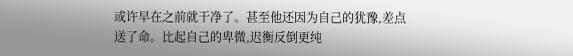或许早在之前就干净了。甚至他还因为自己的犹豫,差点送了命。比起自己的卑微,迟衡反倒更纯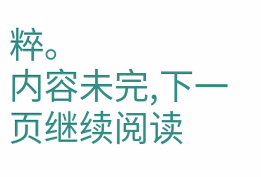粹。
内容未完,下一页继续阅读